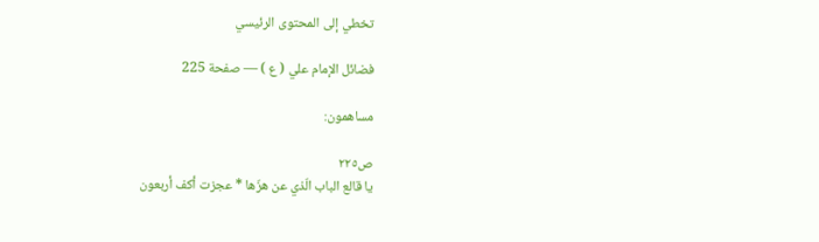تخطي إلى المحتوى الرئيسي

فضائل الإمام علي ( ع ) — صفحة 225

مساهمون:

ص٢٢٥
يا قالع الباب الّذي عن هزّها * عجزت أكف أربعون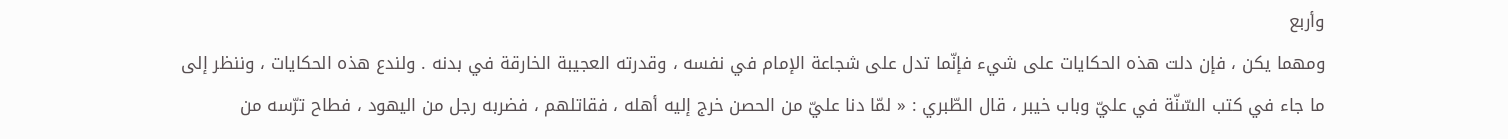وأربع
ومهما يكن ، فإن دلت هذه الحكايات على شيء فإنّما تدل على شجاعة الإمام في نفسه ، وقدرته العجيبة الخارقة في بدنه . ولندع هذه الحكايات ، وننظر إلى ما جاء في كتب السّنّة في عليّ وباب خيبر ، قال الطّبري : « لمّا دنا عليّ من الحصن خرج إليه أهله ، فقاتلهم ، فضربه رجل من اليهود ، فطاح ترّسه من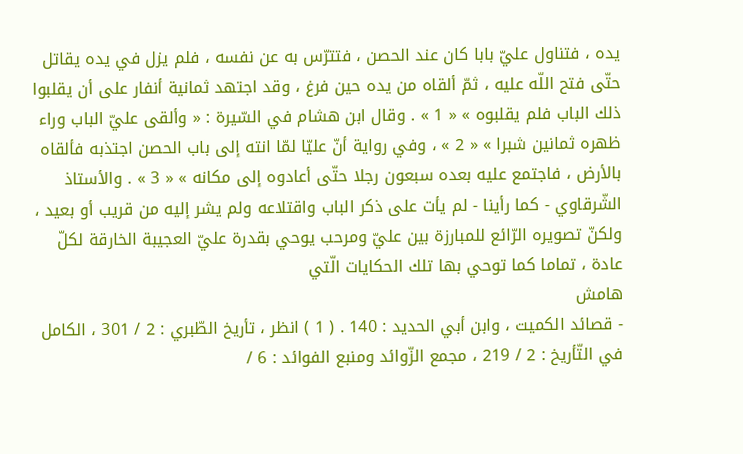يده ، فتناول عليّ بابا كان عند الحصن ، فتترّس به عن نفسه ، فلم يزل في يده يقاتل حتّى فتح اللّه عليه ، ثمّ ألقاه من يده حين فرغ ، وقد اجتهد ثمانية أنفار على أن يقلبوا ذلك الباب فلم يقلبوه » « 1 » . وقال ابن هشام في السّيرة : « وألقى عليّ الباب وراء ظهره ثمانين شبرا » « 2 » ، وفي رواية أنّ عليّا لمّا انته إلى باب الحصن اجتذبه فألقاه بالأرض ، فاجتمع عليه بعده سبعون رجلا حتّى أعادوه إلى مكانه » « 3 » . والأستاذ الشّرقاوي - كما رأينا - لم يأت على ذكر الباب واقتلاعه ولم يشر إليه من قريب أو بعيد ، ولكنّ تصويره الرّائع للمبارزة بين عليّ ومرحب يوحي بقدرة عليّ العجيبة الخارقة لكلّ عادة ، تماما كما توحي بها تلك الحكايات الّتي
هامش
- قصائد الكميت ، وابن أبي الحديد : 140 . ( 1 ) انظر ، تأريخ الطّبري : 2 / 301 ، الكامل في التّأريخ : 2 / 219 ، مجمع الزّوائد ومنبع الفوائد : 6 /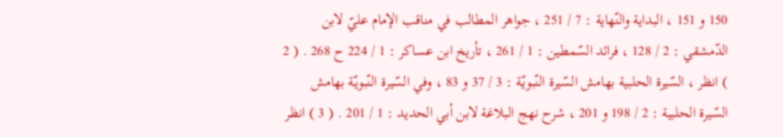150 و 151 ، البداية والنّهاية : 7 / 251 ، جواهر المطالب في مناقب الإمام عليّ لابن الدّمشقي : 2 / 128 ، فرائد السّمطين : 1 / 261 ، تأريخ ابن عساكر : 1 / 224 ح 268 . ( 2 ) انظر ، السّيرة الحلبية بهامش السّيرة النّبويّة : 3 / 37 و 83 ، وفي السّيرة النّبويّة بهامش السّيرة الحلبية : 2 / 198 و 201 ، شرح نهج البلاغة لابن أبي الحديد : 1 / 201 . ( 3 ) انظر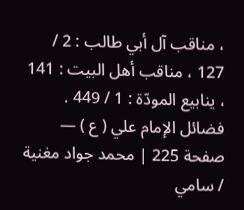، مناقب آل أبي طالب : 2 / 127 ، مناقب أهل البيت : 141 ، ينابيع المودّة : 1 / 449 .
فضائل الإمام علي ( ع ) — صفحة 225 | محمد جواد مغنية / سامي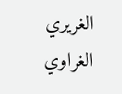الغريري الغراوي